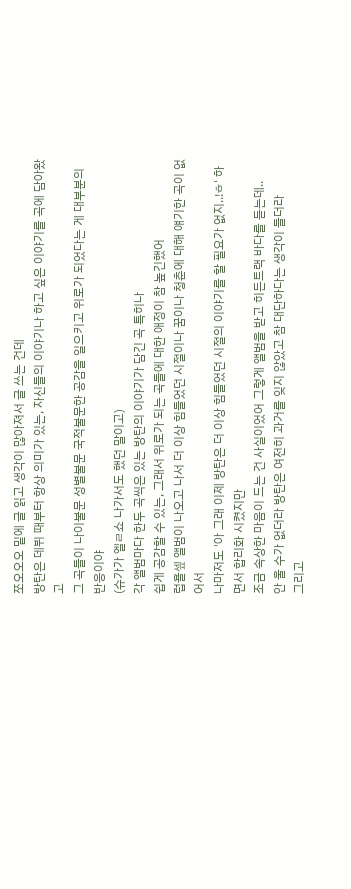쪼오오오 밑에 글 읽고 생각이 많아져서 글 쓰는 건데
방탄은 데뷔 때부터 항상 의미가 있는, 자신들의 이야기나 하고 싶은 이야기를 곡에 담아왔고
그 곡들이 나이불문 성별불문 국적불문한 공감을 일으키고 위로가 되었다는 게 대부분의 반응이야
(슈가가 엘ㄹ쇼 나가서도 했던 말이고)
각 앨범마다 한두 곡씩은 있는 방탄의 이야기가 담긴 곡 특히나
쉽게 공감할 수 있는, 그래서 위로가 되는 곡들에 대한 애정이 참 높긴했어
럽욜셒 앨범이 나오고 나서 더 이상 힘들었던 시절이나 꿈이나 청춘에 대해 얘기한 곡이 없어서
나마저도 '아 그래 이제 방탄은 더 이상 힘들었던 시절의 이야기를 할 필요가 없지..!ㅎ' 하면서 합리화 시켰지만
조금 속상한 마음이 드는 건 사실이었어 그렇게 앨범을 받고 히든트랙 바다를 듣는데..
안 울 수가 없더라 방탄은 여전히 과거를 잊지 않았고 참 대단하다는 생각이 들더라
그리고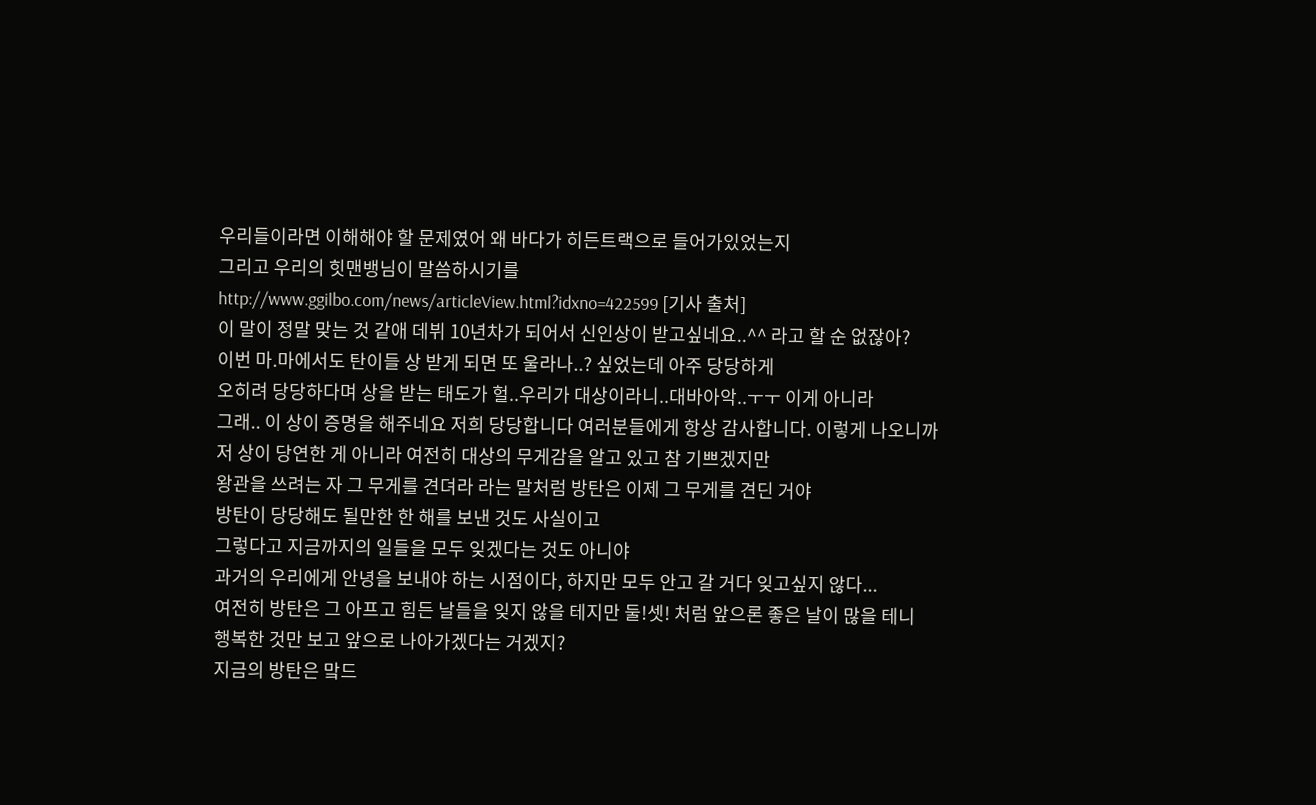우리들이라면 이해해야 할 문제였어 왜 바다가 히든트랙으로 들어가있었는지
그리고 우리의 힛맨뱅님이 말씀하시기를
http://www.ggilbo.com/news/articleView.html?idxno=422599 [기사 출처]
이 말이 정말 맞는 것 같애 데뷔 10년차가 되어서 신인상이 받고싶네요..^^ 라고 할 순 없잖아?
이번 마.마에서도 탄이들 상 받게 되면 또 울라나..? 싶었는데 아주 당당하게
오히려 당당하다며 상을 받는 태도가 헐..우리가 대상이라니..대바아악..ㅜㅜ 이게 아니라
그래.. 이 상이 증명을 해주네요 저희 당당합니다 여러분들에게 항상 감사합니다. 이렇게 나오니까
저 상이 당연한 게 아니라 여전히 대상의 무게감을 알고 있고 참 기쁘겠지만
왕관을 쓰려는 자 그 무게를 견뎌라 라는 말처럼 방탄은 이제 그 무게를 견딘 거야
방탄이 당당해도 될만한 한 해를 보낸 것도 사실이고
그렇다고 지금까지의 일들을 모두 잊겠다는 것도 아니야
과거의 우리에게 안녕을 보내야 하는 시점이다, 하지만 모두 안고 갈 거다 잊고싶지 않다...
여전히 방탄은 그 아프고 힘든 날들을 잊지 않을 테지만 둘!셋! 처럼 앞으론 좋은 날이 많을 테니
행복한 것만 보고 앞으로 나아가겠다는 거겠지?
지금의 방탄은 맠드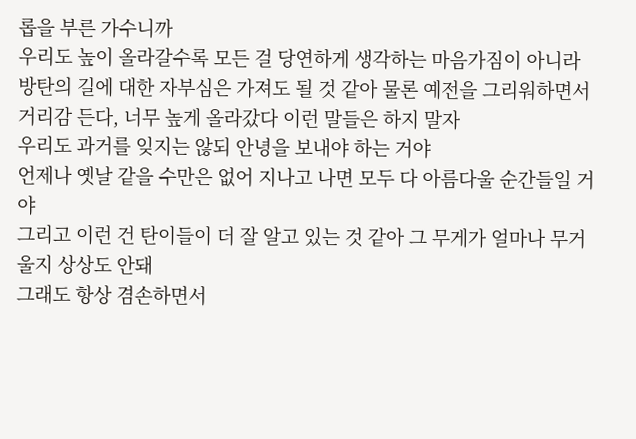롭을 부른 가수니까
우리도 높이 올라갈수록 모든 걸 당연하게 생각하는 마음가짐이 아니라
방탄의 길에 대한 자부심은 가져도 될 것 같아 물론 예전을 그리워하면서
거리감 든다, 너무 높게 올라갔다 이런 말들은 하지 말자
우리도 과거를 잊지는 않되 안녕을 보내야 하는 거야
언제나 옛날 같을 수만은 없어 지나고 나면 모두 다 아름다울 순간들일 거야
그리고 이런 건 탄이들이 더 잘 알고 있는 것 같아 그 무게가 얼마나 무거울지 상상도 안돼
그래도 항상 겸손하면서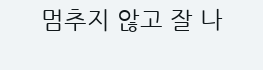멈추지 않고 잘 나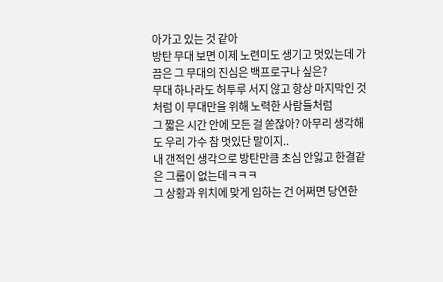아가고 있는 것 같아
방탄 무대 보면 이제 노련미도 생기고 멋있는데 가끔은 그 무대의 진심은 백프로구나 싶은?
무대 하나라도 허투루 서지 않고 항상 마지막인 것처럼 이 무대만을 위해 노력한 사람들처럼
그 짧은 시간 안에 모든 걸 쏟잖아? 아무리 생각해도 우리 가수 참 멋있단 말이지..
내 갠적인 생각으로 방탄만큼 초심 안잃고 한결같은 그룹이 없는데ㅋㅋㅋ
그 상황과 위치에 맞게 임하는 건 어쩌면 당연한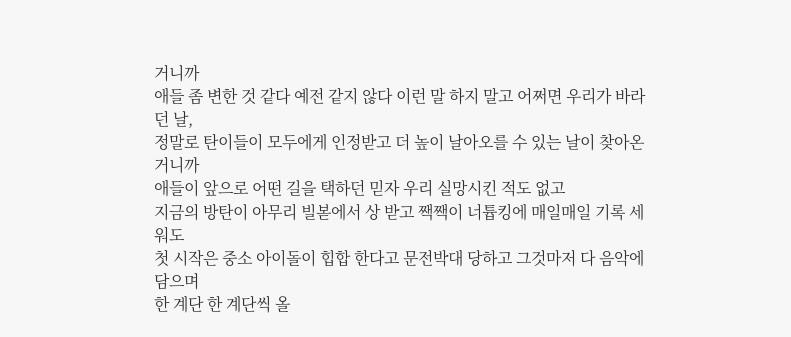거니까
애들 좀 변한 것 같다 예전 같지 않다 이런 말 하지 말고 어쩌면 우리가 바라던 날,
정말로 탄이들이 모두에게 인정받고 더 높이 날아오를 수 있는 날이 찾아온 거니까
애들이 앞으로 어떤 길을 택하던 믿자 우리 실망시킨 적도 없고
지금의 방탄이 아무리 빌볻에서 상 받고 짹짹이 너튭킹에 매일매일 기록 세워도
첫 시작은 중소 아이돌이 힙합 한다고 문전박대 당하고 그것마저 다 음악에 담으며
한 계단 한 계단씩 올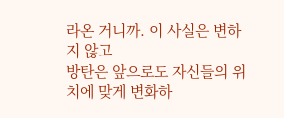라온 거니까. 이 사실은 변하지 않고
방탄은 앞으로도 자신들의 위치에 맞게 변화하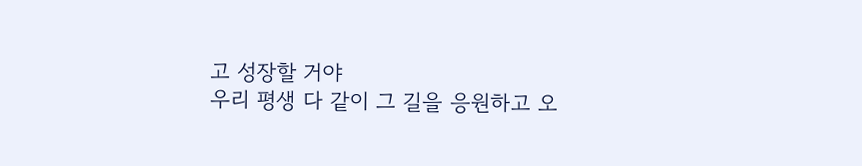고 성장할 거야
우리 평생 다 같이 그 길을 응원하고 오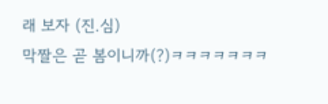래 보자 (진.심)
막짤은 곧 봄이니까(?)ㅋㅋㅋㅋㅋㅋㅋ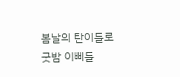봄날의 탄이들로 굿밤 이삐들